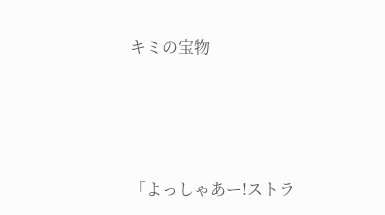キミの宝物





「よっしゃあー!ストラ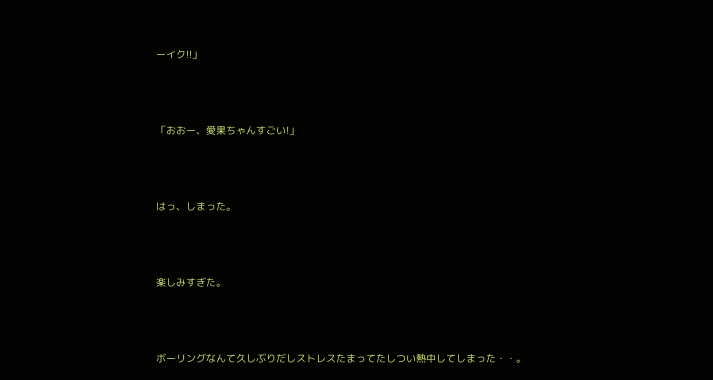ーイク!!」



「おおー、愛果ちゃんすごい!」



はっ、しまった。



楽しみすぎた。



ボーリングなんて久しぶりだしストレスたまってたしつい熱中してしまった・・。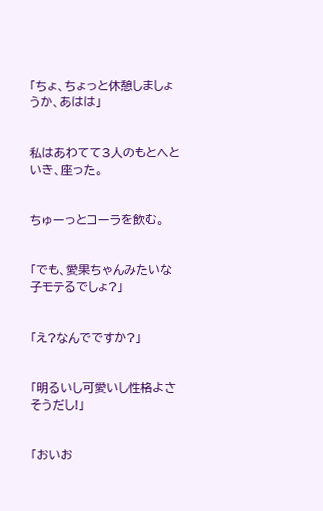「ちょ、ちょっと休憩しましょうか、あはは」


私はあわてて3人のもとへといき、座った。


ちゅーっとコーラを飲む。


「でも、愛果ちゃんみたいな子モテるでしょ?」


「え?なんでですか?」


「明るいし可愛いし性格よさそうだし!」


「おいお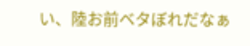い、陸お前ベタぼれだなぁ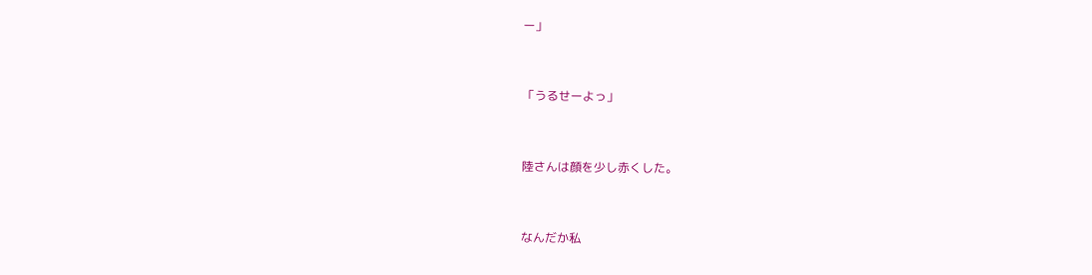ー」


「うるせーよっ」


陸さんは顔を少し赤くした。


なんだか私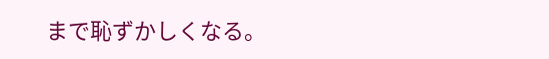まで恥ずかしくなる。